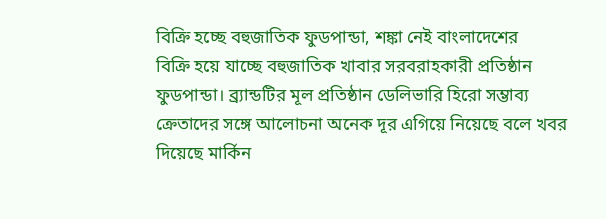বিক্রি হচ্ছে বহুজাতিক ফুডপান্ডা, শঙ্কা নেই বাংলাদেশের
বিক্রি হয়ে যাচ্ছে বহুজাতিক খাবার সরবরাহকারী প্রতিষ্ঠান ফুডপান্ডা। ব্র্যান্ডটির মূল প্রতিষ্ঠান ডেলিভারি হিরো সম্ভাব্য ক্রেতাদের সঙ্গে আলোচনা অনেক দূর এগিয়ে নিয়েছে বলে খবর দিয়েছে মার্কিন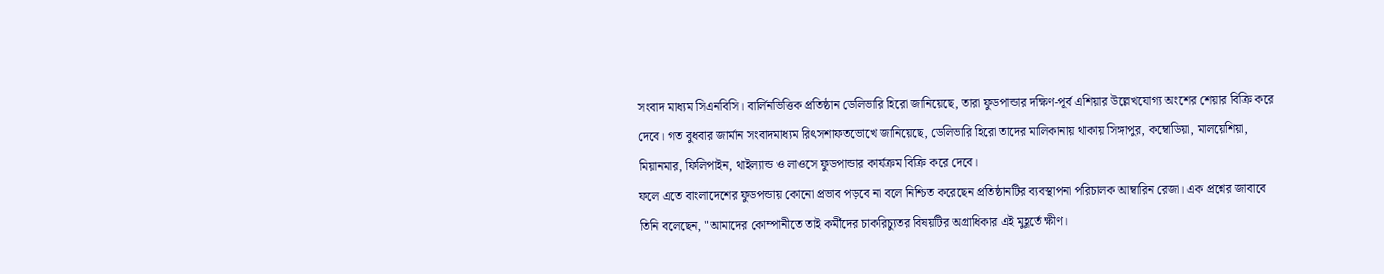সংবাদ মাধ্যম সিএনবিসি। বার্লিনভিত্তিক প্রতিষ্ঠান ডেলিভারি হিরো জানিয়েছে, তারা ফুডপান্ডার দক্ষিণ-পূর্ব এশিয়ার উল্লেখযোগ্য অংশের শেয়ার বিক্রি করে দেবে। গত বুধবার জার্মান সংবাদমাধ্যম রিৎসশাফতভোখে জানিয়েছে, ডেলিভারি হিরো তাদের মালিকানায় থাকায় সিঙ্গাপুর, কম্বোডিয়া, মালয়েশিয়া, মিয়ানমার, ফিলিপাইন, থাইল্যান্ড ও লাওসে ফুডপান্ডার কার্যক্রম বিক্রি করে দেবে।
ফলে এতে বাংলাদেশের ফুডপন্ডায় কোনো প্রভাব পড়বে না বলে নিশ্চিত করেছেন প্রতিষ্ঠানটির ব্যবস্থাপনা পরিচালক আম্বারিন রেজা। এক প্রশ্নের জাবাবে তিনি বলেছেন, "আমাদের কোম্পানীতে তাই কর্মীদের চাকরিচ্যুতর বিষয়টির অগ্রাধিকার এই মুহূর্তে ক্ষীণ।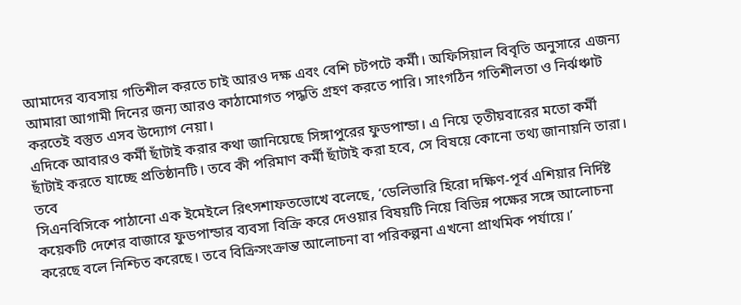আমাদের ব্যবসায় গতিশীল করতে চাই আরও দক্ষ এবং বেশি চটপটে কর্মী। অফিসিয়াল বিবৃতি অনুসারে এজন্য আমারা আগামী দিনের জন্য আরও কাঠামোগত পদ্ধতি গ্রহণ করতে পারি। সাংগঠিন গতিশীলতা ও নির্ঝঞ্চাট করতেই বস্তুত এসব উদ্যোগ নেয়া।
এদিকে আবারও কর্মী ছাঁটাই করার কথা জানিয়েছে সিঙ্গাপুরের ফুডপান্ডা। এ নিয়ে তৃতীয়বারের মতো কর্মী ছাঁটাই করতে যাচ্ছে প্রতিষ্ঠানটি। তবে কী পরিমাণ কর্মী ছাঁটাই করা হবে, সে বিষয়ে কোনো তথ্য জানায়নি তারা।
তবে
সিএনবিসিকে পাঠানো এক ইমেইলে রিৎসশাফতভোখে বলেছে, ‘ডেলিভারি হিরো দক্ষিণ-পূর্ব এশিয়ার নির্দিষ্ট কয়েকটি দেশের বাজারে ফুডপান্ডার ব্যবসা বিক্রি করে দেওয়ার বিষয়টি নিয়ে বিভিন্ন পক্ষের সঙ্গে আলোচনা করেছে বলে নিশ্চিত করেছে। তবে বিক্রিসংক্রান্ত আলোচনা বা পরিকল্পনা এখনো প্রাথমিক পর্যায়ে।’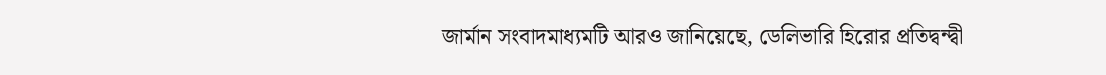জার্মান সংবাদমাধ্যমটি আরও জানিয়েছে, ডেলিভারি হিরোর প্রতিদ্বন্দ্বী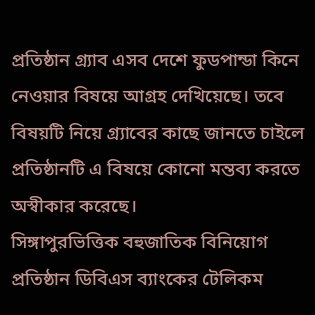প্রতিষ্ঠান গ্র্যাব এসব দেশে ফুডপান্ডা কিনে নেওয়ার বিষয়ে আগ্রহ দেখিয়েছে। তবে বিষয়টি নিয়ে গ্র্যাবের কাছে জানতে চাইলে প্রতিষ্ঠানটি এ বিষয়ে কোনো মন্তব্য করতে অস্বীকার করেছে।
সিঙ্গাপুরভিত্তিক বহুজাতিক বিনিয়োগ প্রতিষ্ঠান ডিবিএস ব্যাংকের টেলিকম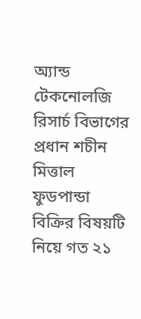অ্যান্ড টেকনোলজি রিসার্চ বিভাগের প্রধান শচীন মিত্তাল ফুডপান্ডা বিক্রির বিষয়টি নিয়ে গত ২১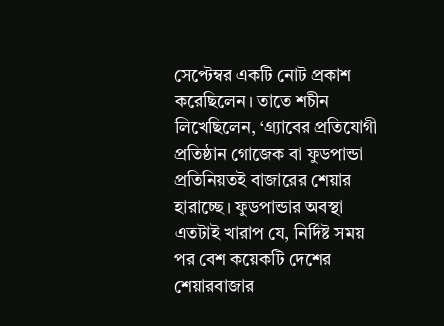সেপ্টেম্বর একটি নোট প্রকাশ করেছিলেন। তাতে শচীন লিখেছিলেন, ‘গ্র্যাবের প্রতিযোগী প্রতিষ্ঠান গোজেক বা ফুডপান্ডা প্রতিনিয়তই বাজারের শেয়ার হারাচ্ছে। ফুডপান্ডার অবস্থা এতটাই খারাপ যে, নির্দিষ্ট সময় পর বেশ কয়েকটি দেশের শেয়ারবাজার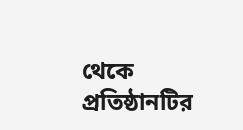থেকে প্রতিষ্ঠানটির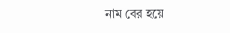নাম বের হয়ে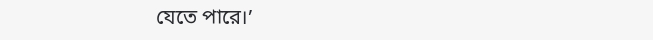যেতে পারে।’